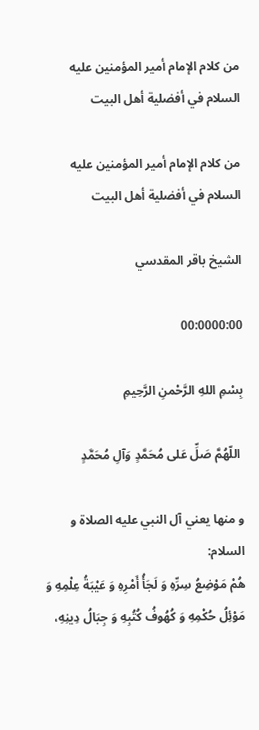من كلام الإمام أمير المؤمنين عليه السلام في أفضلية أهل البيت

من كلام الإمام أمير المؤمنين عليه السلام في أفضلية أهل البيت

الشيخ باقر المقدسي

00:0000:00

بِسْمِ اللهِ الرَّحْمنِ الرَّحِیمِ

 اللّهُمَّ صَلِّ عَلى مُحَمَّدٍ وَآلِ مُحَمَّدٍ

و منها يعني آل النبي عليه الصلاة و السلام:
هُمْ مَوْضِعُ سِرِّهِ وَ لَجَأُ أَمْرِهِ وَ عَيْبَةُ عِلْمِهِ وَ مَوْئِلُ حُكْمِهِ وَ كُهُوفُ كُتُبِهِ وَ جِبَالُ دِينِهِ،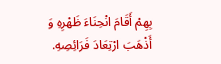بِهِمْ أَقَامَ انْحِنَاءَ ظَهْرِهِ وَ أَذْهَبَ ارْتِعَادَ فَرَائِصِهِ.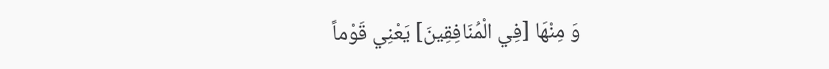وَ مِنْهَا [فِي الْمُنَافِقِينَ] يَعْنِي قَوْماً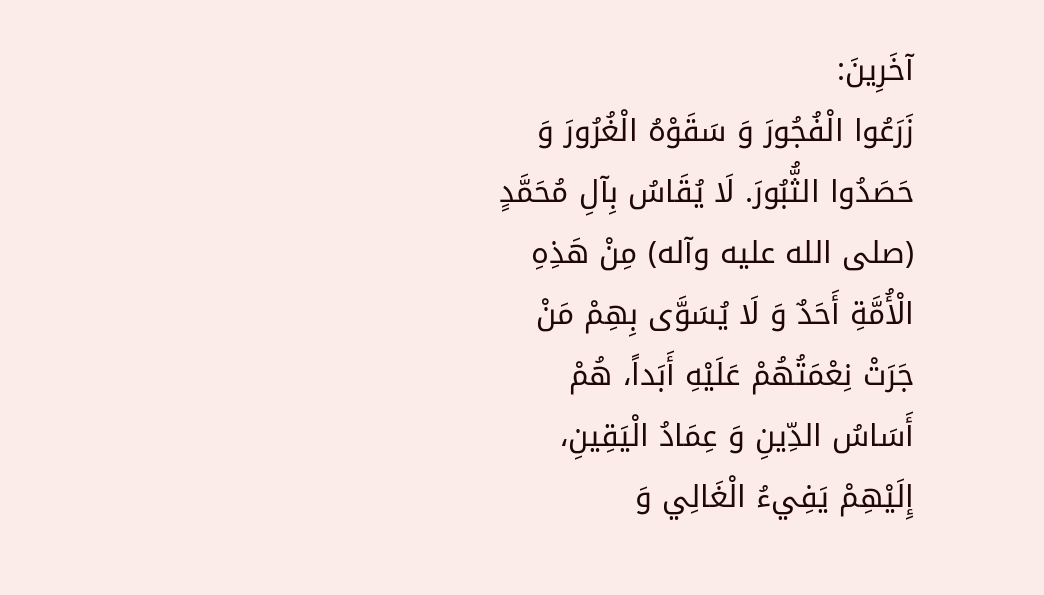آخَرِينَ:
زَرَعُوا الْفُجُورَ وَ سَقَوْهُ الْغُرُورَ وَ حَصَدُوا الثُّبُورَ. لَا يُقَاسُ بِآلِ مُحَمَّدٍ (صلی الله علیه وآله) مِنْ هَذِهِ الْأُمَّةِ أَحَدٌ وَ لَا يُسَوَّى بِهِمْ مَنْ جَرَتْ نِعْمَتُهُمْ عَلَيْهِ أَبَداً، هُمْ أَسَاسُ الدِّينِ وَ عِمَادُ الْيَقِينِ، إِلَيْهِمْ يَفِيءُ الْغَالِي وَ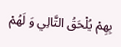بِهِمْ يُلْحَقُ التَّالِي وَ لَهُمْ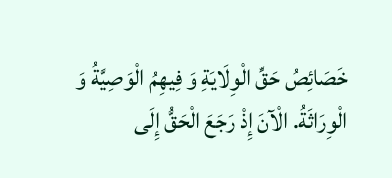خَصَائِصُ حَقِّ الْوِلَايَةِ وَ فِيهِمُ الْوَصِيَّةُ وَ الْوِرَاثَةُ. الْآنَ إِذْ رَجَعَ الْحَقُّ إِلَى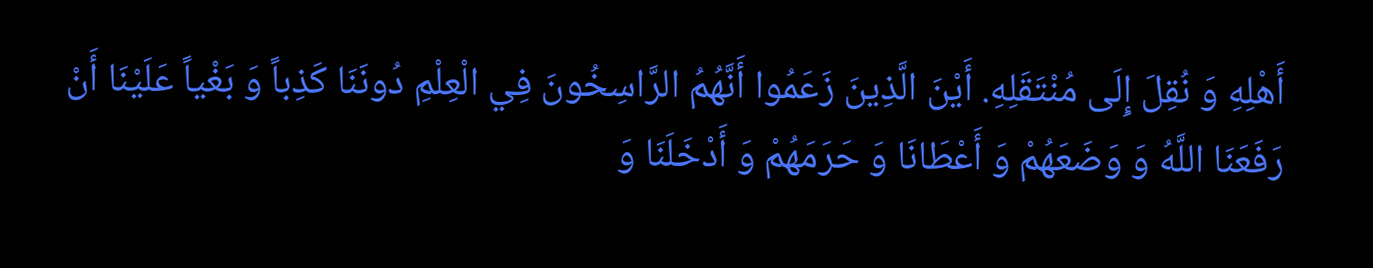أَهْلِهِ وَ نُقِلَ إِلَى مُنْتَقَلِهِ. أَيْنَ الَّذِينَ زَعَمُوا أَنَّهُمُ الرَّاسِخُونَ فِي الْعِلْمِ دُونَنَا كَذِباً وَ بَغْياً عَلَيْنَا أَنْ رَفَعَنَا اللَّهُ وَ وَضَعَهُمْ وَ أَعْطَانَا وَ حَرَمَهُمْ وَ أَدْخَلَنَا وَ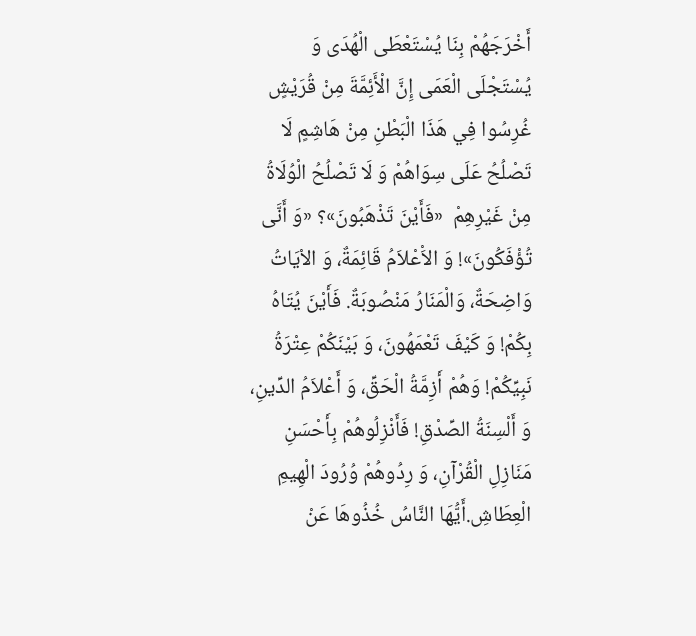أَخْرَجَهُمْ بِنَا يُسْتَعْطَى الْهُدَى وَ يُسْتَجْلَى الْعَمَى إِنَّ الْأَئِمَّةَ مِنْ قُرَيْشٍ غُرِسُوا فِي هَذَا الْبَطْنِ مِنْ هَاشِمٍ لَا تَصْلُحُ عَلَى سِوَاهُمْ وَ لَا تَصْلُحُ الْوُلَاةُ مِنْ غَيْرِهِمْ  «فَأَیْنَ تَذْهَبُونَ»؟ «وَ أَنَّى تُؤْفَکُونَ»! وَ الاَْعْلاَمُ قَائِمَةٌ، وَ الاْیَاتُ وَاضِحَةٌ، وَالْمَنَارُ مَنْصُوبَةٌ. فَأَیْنَ یُتَاهُ بِکُمْ! وَ کَیْفَ تَعْمَهُونَ، وَ بَیْنَکُمْ عِتْرَةُ نَبِیِّکُمْ! وَهُمْ أَزِمَّةُ الْحَقِّ، وَ أَعْلاَمُ الدِّینِ، وَ أَلْسِنَةُ الصِّدْقِ! فَأَنْزِلُوهُمْ بِأَحْسَنِ مَنَازِلِ الْقُرْآنِ، وَ رِدُوهُمْ وُرُودَ الْهِیمِ الْعِطَاشِ.أَيُّهَا النَّاسُ خُذُوهَا عَنْ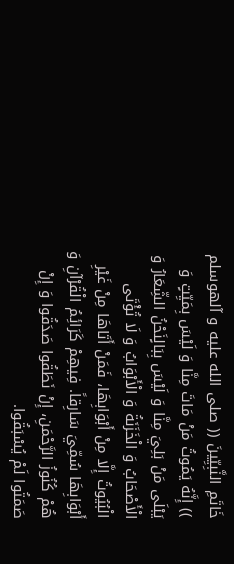خَاتَمِ النَّبِيِّينَ (( صلى الله عليه و آلهوسلم  )) إِنَّهُ يَمُوتُ مَنْ مَاتَ مِنَّا وَ لَيْسَ بِمَيِّتٍ وَ يَبْلَى مَنْ بَلِيَ مِنَّا وَ لَيْسَ بِبَالٍنَحْنُ الشِّعَارُ وَ الْأَصْحَابُ وَ الْخَزَنَةُ وَ الْأَبْوَابُ وَ لَا تُؤْتَى الْبُيُوتُ إِلَّا مِنْ أَبْوَابِهَا، فَمَنْ أَتَاهَا مِنْ غَيْرِ أَبْوَابِهَا سُمِّيَ سَارِقاً. فِيهِمْ كَرَائِمُ الْقُرْآنِ وَ هُمْ كُنُوزُ الرَّحْمَنِ، إِنْ نَطَقُوا صَدَقُوا وَ إِنْ صَمَتُوا لَمْ يُسْبَقُوا.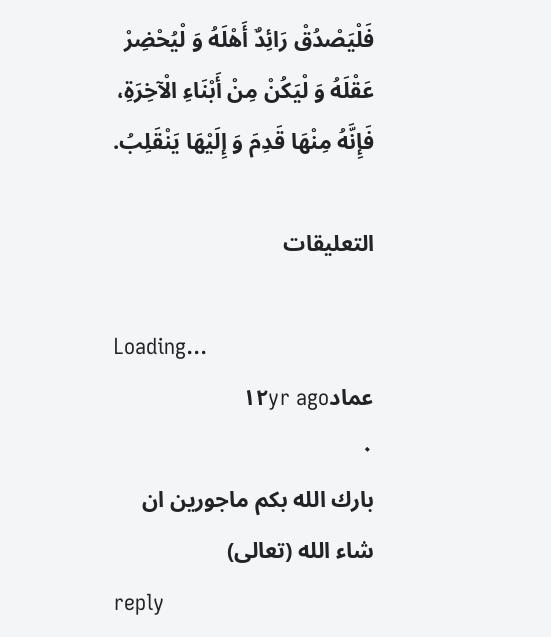فَلْيَصْدُقْ رَائِدٌ أَهْلَهُ وَ لْيُحْضِرْ عَقْلَهُ وَ لْيَكُنْ مِنْ أَبْنَاءِ الْآخِرَةِ، فَإِنَّهُ مِنْهَا قَدِمَ وَ إِلَيْهَا يَنْقَلِبُ.

التعليقات

Loading...
عماد١٢yr ago
٠
بارك الله بكم ماجورين ان شاء الله (تعالى)
reply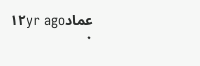عماد١٢yr ago
٠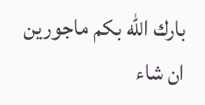بارك الله بكم ماجورين ان شاء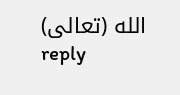الله (تعالى)
reply